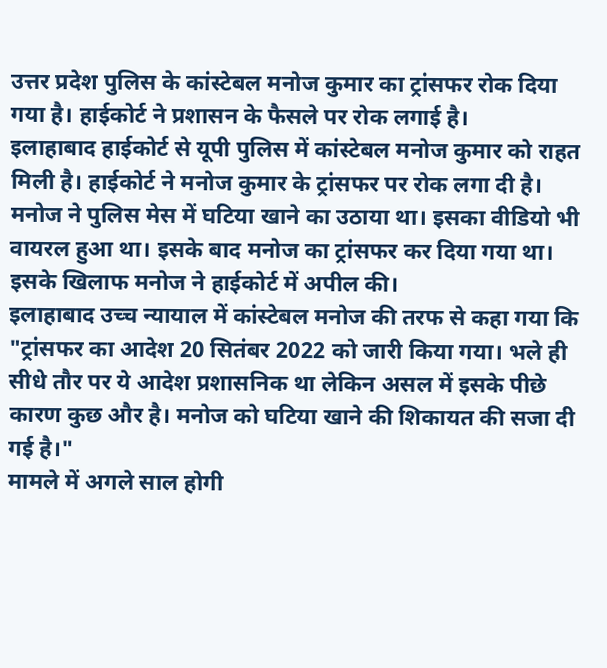उत्तर प्रदेश पुलिस के कांस्टेबल मनोज कुमार का ट्रांसफर रोक दिया गया है। हाईकोर्ट ने प्रशासन के फैसले पर रोक लगाई है।
इलाहाबाद हाईकोर्ट से यूपी पुलिस में कांस्टेबल मनोज कुमार को राहत मिली है। हाईकोर्ट ने मनोज कुमार के ट्रांसफर पर रोक लगा दी है। मनोज ने पुलिस मेस में घटिया खाने का उठाया था। इसका वीडियो भी वायरल हुआ था। इसके बाद मनोज का ट्रांसफर कर दिया गया था। इसके खिलाफ मनोज ने हाईकोर्ट में अपील की।
इलाहाबाद उच्च न्यायाल में कांस्टेबल मनोज की तरफ से कहा गया कि "ट्रांसफर का आदेश 20 सितंबर 2022 को जारी किया गया। भले ही सीधे तौर पर ये आदेश प्रशासनिक था लेकिन असल में इसके पीछे कारण कुछ और है। मनोज को घटिया खाने की शिकायत की सजा दी गई है।"
मामले में अगले साल होगी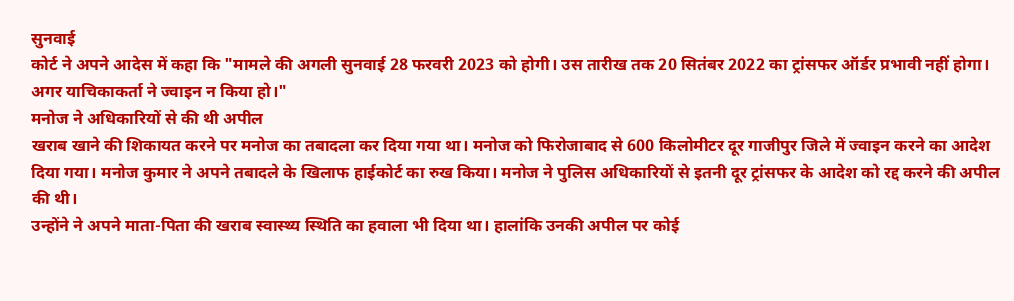सुनवाई
कोर्ट ने अपने आदेस में कहा कि "मामले की अगली सुनवाई 28 फरवरी 2023 को होगी। उस तारीख तक 20 सितंबर 2022 का ट्रांसफर ऑर्डर प्रभावी नहीं होगा। अगर याचिकाकर्ता ने ज्वाइन न किया हो।"
मनोज ने अधिकारियों से की थी अपील
खराब खाने की शिकायत करने पर मनोज का तबादला कर दिया गया था। मनोज को फिरोजाबाद से 600 किलोमीटर दूर गाजीपुर जिले में ज्वाइन करने का आदेश दिया गया। मनोज कुमार ने अपने तबादले के खिलाफ हाईकोर्ट का रुख किया। मनोज ने पुलिस अधिकारियों से इतनी दूर ट्रांसफर के आदेश को रद्द करने की अपील की थी।
उन्होंने ने अपने माता-पिता की खराब स्वास्थ्य स्थिति का हवाला भी दिया था। हालांकि उनकी अपील पर कोई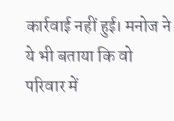कार्रवाई नहीं हुई। मनोज ने ये भी बताया कि वो परिवार में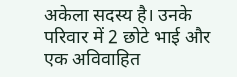अकेला सदस्य है। उनके परिवार में 2 छोटे भाई और एक अविवाहित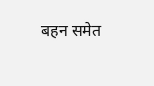बहन समेत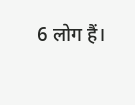6 लोग हैं।